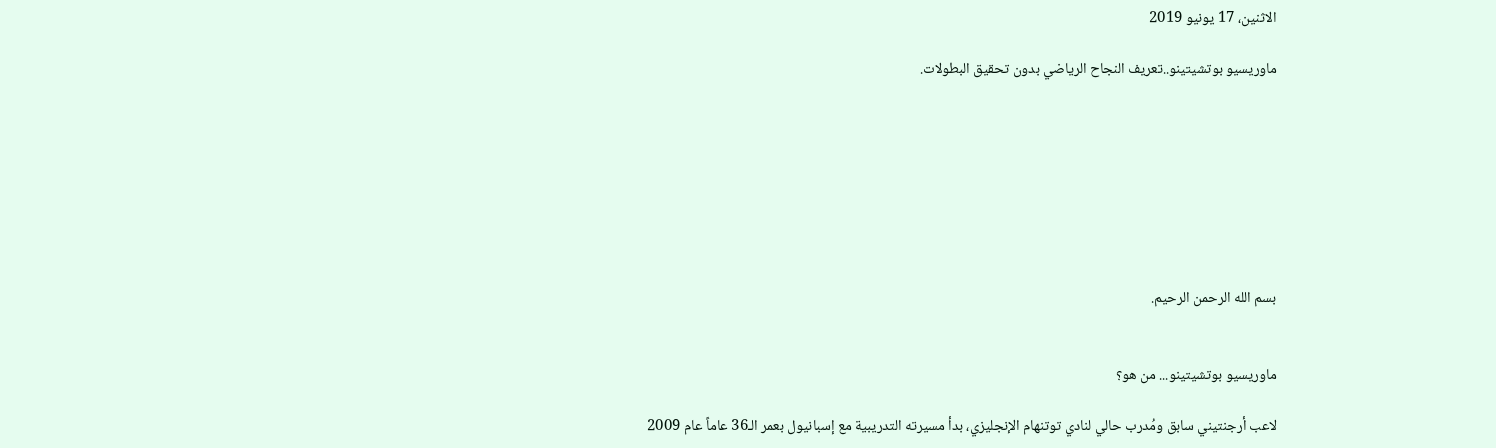الاثنين، 17 يونيو 2019

ماوريسيو بوتشيتينو..تعريف النجاح الرياضي بدون تحقيق البطولات.








بسم الله الرحمن الرحيم.


ماوريسيو بوتشيتينو... من هو؟

لاعب أرجنتيني سابق ومُدرب حالي لنادي توتنهام الإنجليزي، بدأ مسيرته التدريبية مع إسبانيول بعمر الـ36 عاماً عام 2009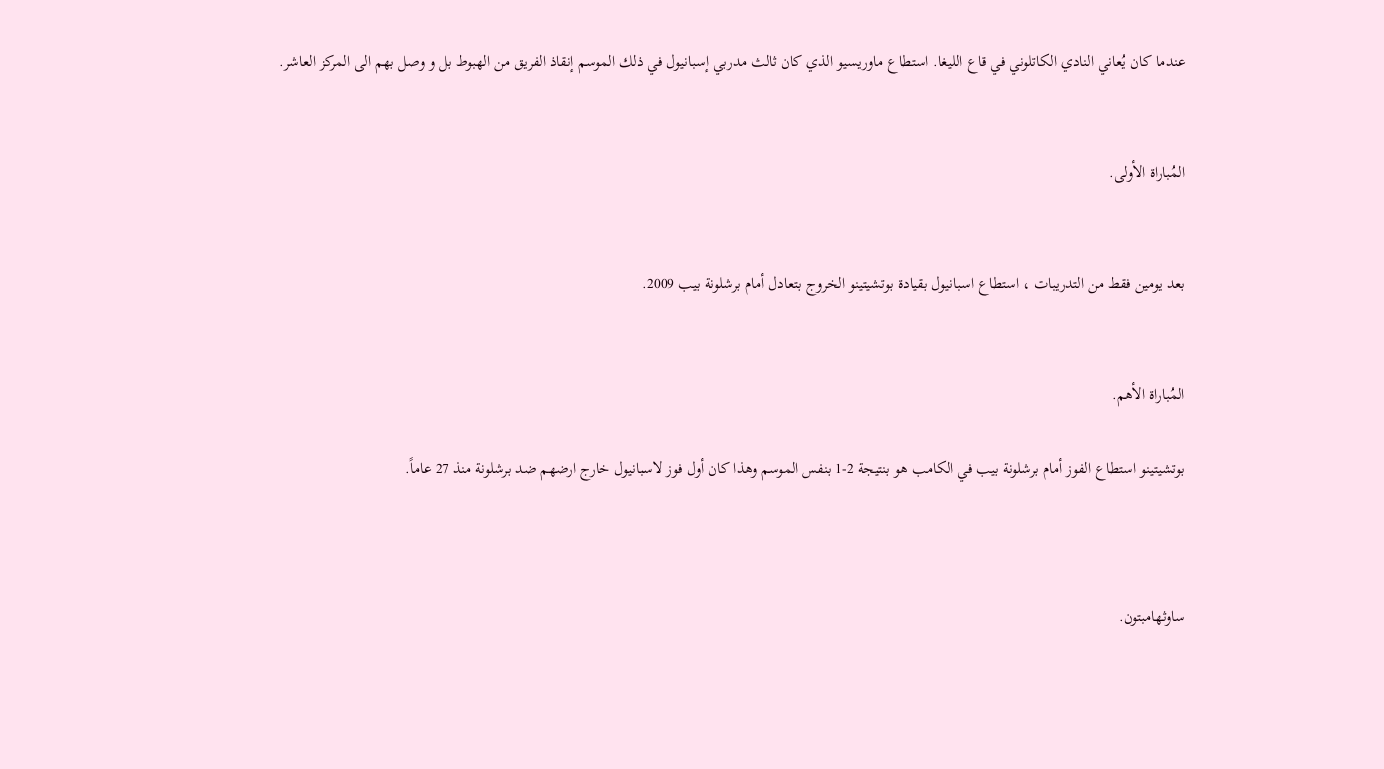عندما كان يُعاني النادي الكاتلوني في قاع الليغا. استطاع ماوريسيو الذي كان ثالث مدربي إسبانيول في ذلك الموسم إنقاذ الفريق من الهبوط بل و وصل بهم الى المركز العاشر.


المُباراة الأولى.


بعد يومين فقط من التدريبات ، استطاع اسبانيول بقيادة بوتشيتينو الخروج بتعادل أمام برشلونة بيب 2009.


المُباراة الأهم.

بوتشيتينو استطاع الفوز أمام برشلونة بيب في الكامب هو بنتيجة 2-1 بنفس الموسم وهذا كان أول فوز لاسبانيول خارج ارضهم ضد برشلونة منذ 27 عاماً.



ساوثهامبتون.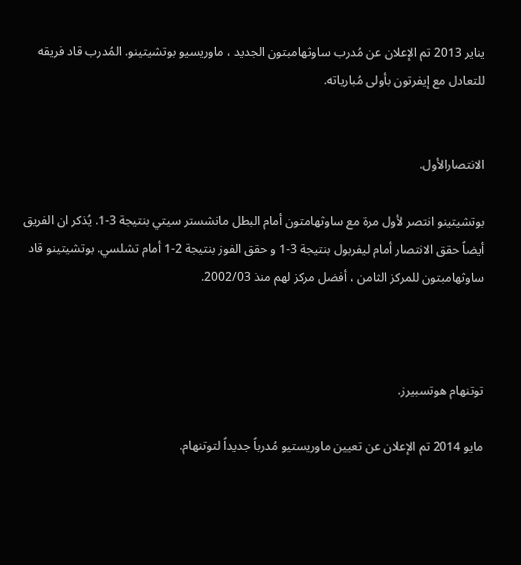يناير 2013 تم الإعلان عن مُدرب ساوثهامبتون الجديد ، ماوريسيو بوتشيتينو. المُدرب قاد فريقه للتعادل مع إيفرتون بأولى مُبارياته.


الانتصارالأول.

بوتشيتينو انتصر لأول مرة مع ساوثهامتون أمام البطل مانشستر سيتي بنتيجة 3-1. يُذكر ان الفريق أيضاً حقق الانتصار أمام ليفربول بنتيجة 3-1 و حقق الفوز بنتيجة 2-1 أمام تشلسي. بوتشيتينو قاد ساوثهامبتون للمركز الثامن ، أفضل مركز لهم منذ 2002/03.



توتنهام هوتسبيرز.

مايو 2014 تم الإعلان عن تعيين ماوريستيو مُدرباً جديداً لتوتنهام.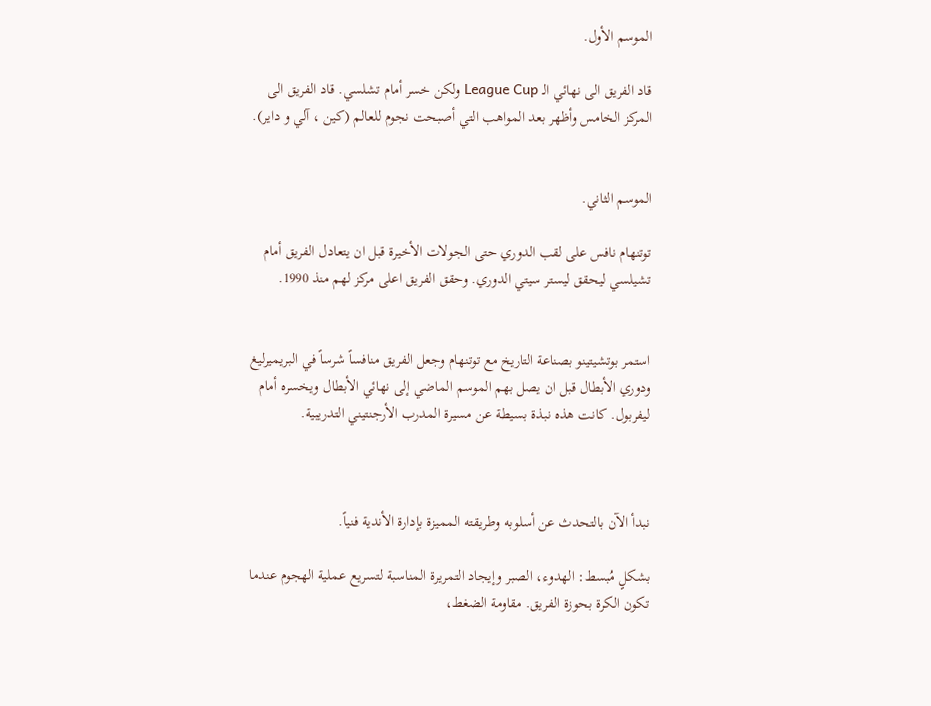الموسم الأول.

قاد الفريق الى نهائي الـ League Cup ولكن خسر أمام تشلسي. قاد الفريق الى المركز الخامس وأظهر بعد المواهب التي أصبحت نجوم للعالم (كين ، آلي و داير).


الموسم الثاني.

توتنهام نافس على لقب الدوري حتى الجولات الأخيرة قبل ان يتعادل الفريق أمام تشيلسي ليحقق ليستر سيتي الدوري. وحقق الفريق اعلى مركز لهم منذ 1990.


استمر بوتشيتينو بصناعة التاريخ مع توتنهام وجعل الفريق منافساً شرساً في البريميرليغ ودوري الأبطال قبل ان يصل بهم الموسم الماضي إلى نهائي الأبطال ويخسره أمام ليفربول. كانت هذه نبذة بسيطة عن مسيرة المدرب الأرجنتيني التدريبية.



نبدأ الآن بالتحدث عن أسلوبه وطريقته المميزة بإدارة الأندية فنياً.

بشكلٍ مُبسط: الهدوء، الصبر وإيجاد التمريرة المناسبة لتسريع عملية الهجوم عندما تكون الكرة بحوزة الفريق. مقاومة الضغط،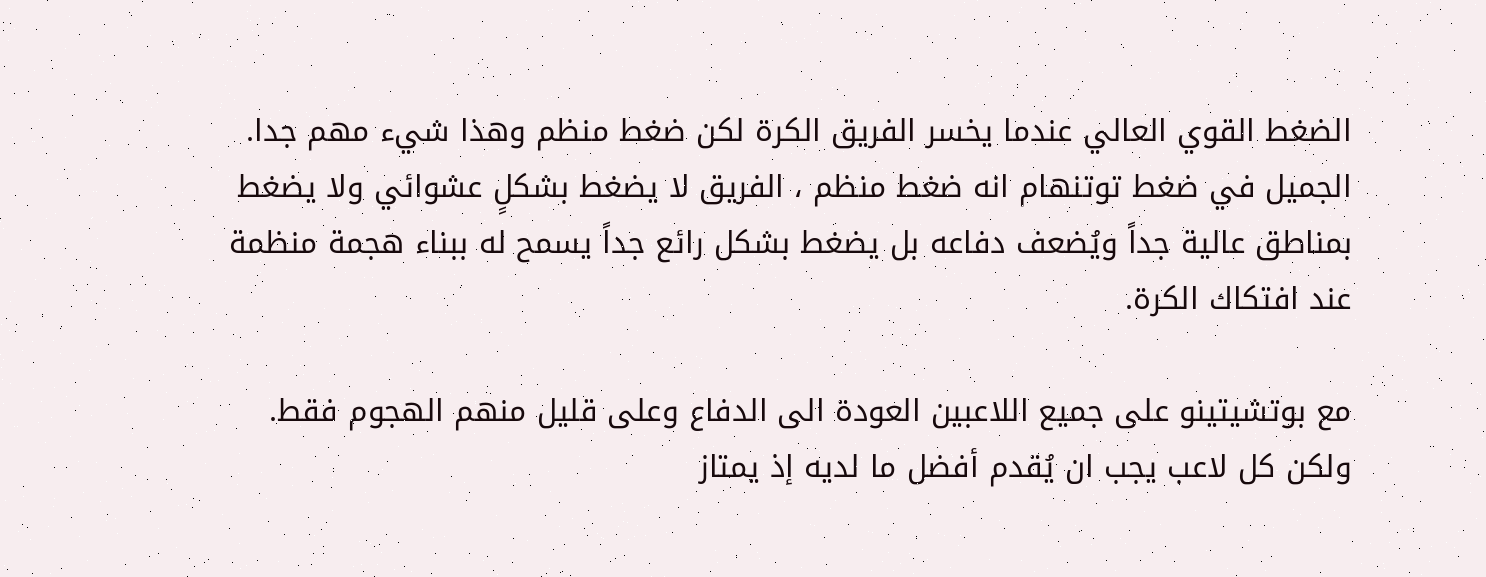الضغط القوي العالي عندما يخسر الفريق الكرة لكن ضغط منظم وهذا شيء مهم جدا. الجميل في ضغط توتنهام انه ضغط منظم ، الفريق لا يضغط بشكلٍ عشوائي ولا يضغط بمناطق عالية جداً ويُضعف دفاعه بل يضغط بشكل رائع جداً يسمح له ببناء هجمة منظمة عند افتكاك الكرة.

مع بوتشيتينو على جميع اللاعبين العودة الى الدفاع وعلى قليل منهم الهجوم فقط. ولكن كل لاعب يجب ان يُقدم أفضل ما لديه إذ يمتاز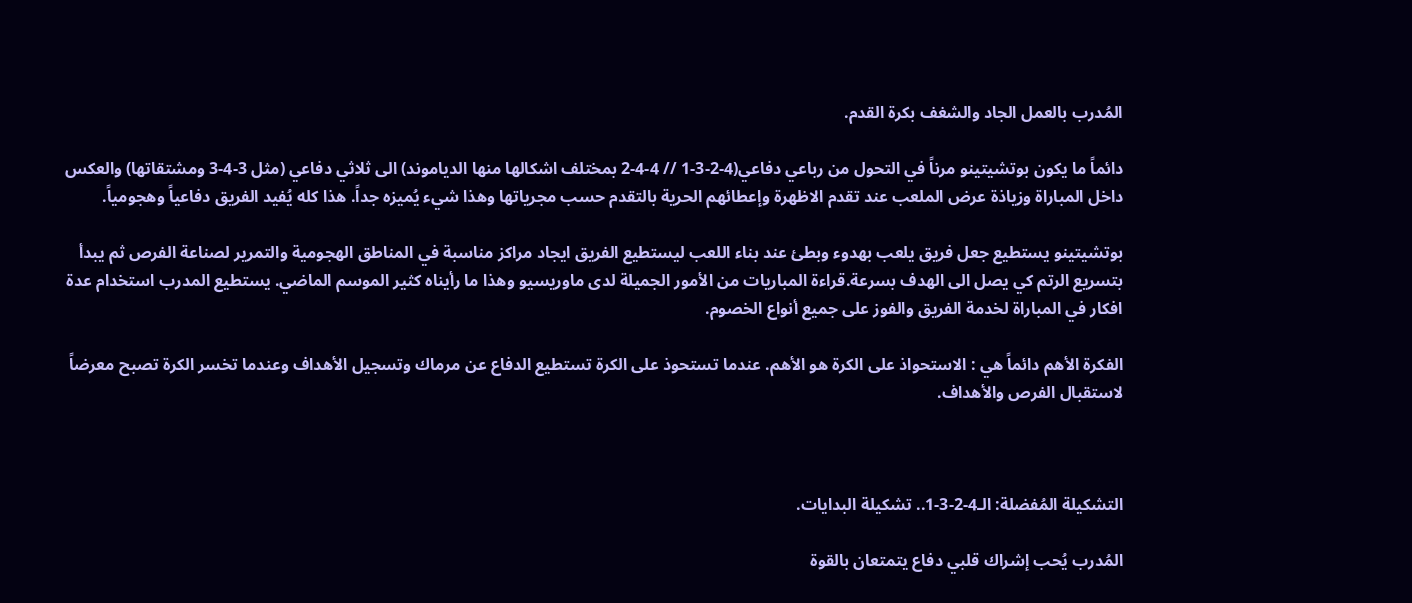المُدرب بالعمل الجاد والشغف بكرة القدم.

دائماً ما يكون بوتشيتينو مرناً في التحول من رباعي دفاعي(4-2-3-1 // 4-4-2 بمختلف اشكالها منها الدياموند) الى ثلاثي دفاعي (مثل 3-4-3 ومشتقاتها) والعكس داخل المباراة وزياذة عرض الملعب عند تقدم الاظهرة وإعطائهم الحرية بالتقدم حسب مجرياتها وهذا شيء يُميزه جداً. هذا كله يُفيد الفريق دفاعياً وهجومياً.

بوتشيتينو يستطيع جعل فريق يلعب بهدوء وبطئ عند بناء اللعب ليستطيع الفريق ايجاد مراكز مناسبة في المناطق الهجومية والتمرير لصناعة الفرص ثم يبدأ بتسريع الرتم كي يصل الى الهدف بسرعة.قراءة المباريات من الأمور الجميلة لدى ماوريسيو وهذا ما رأيناه كثير الموسم الماضي. يستطيع المدرب استخدام عدة افكار في المباراة لخدمة الفريق والفوز على جميع أنواع الخصوم.

الفكرة الأهم دائماً هي : الاستحواذ على الكرة هو الأهم. عندما تستحوذ على الكرة تستطيع الدفاع عن مرماك وتسجيل الأهداف وعندما تخسر الكرة تصبح معرضاً لاستقبال الفرص والأهداف.



التشكيلة المُفضلة: الـ4-2-3-1.. تشكيلة البدايات.

المُدرب يُحب إشراك قلبي دفاع يتمتعان بالقوة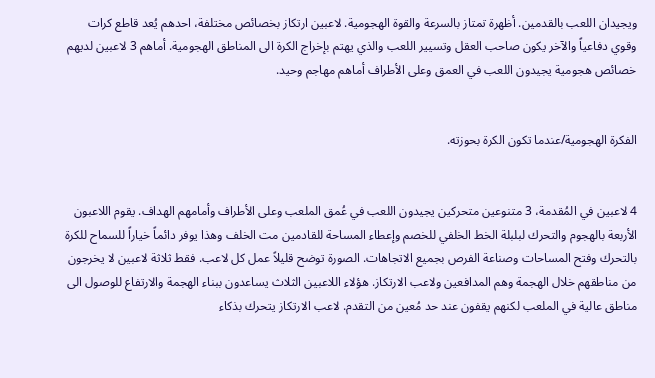ويجيدان اللعب بالقدمين. أظهرة تمتاز بالسرعة والقوة الهجومية. لاعبين ارتكاز بخصائص مختلفة، احدهم يُعد قاطع كرات وقوي دفاعياً والآخر يكون صاحب العقل وتسيير اللعب والذي يهتم بإخراج الكرة الى المناطق الهجومية. أماهم 3 لاعبين لديهم خصائص هجومية يجيدون اللعب في العمق وعلى الأطراف أماهم مهاجم وحيد.


الفكرة الهجومية/عندما تكون الكرة بحوزته.


4 لاعبين في المُقدمة، 3 متنوعين متحركين يجيدون اللعب في عُمق الملعب وعلى الأطراف وأمامهم الهداف. يقوم اللاعبون الأربعة بالهجوم والتحرك لبلبلة الخط الخلفي للخصم وإعطاء المساحة للقادمين مت الخلف وهذا يوفر دائماً خياراً للسماح للكرة بالتحرك وفتح المساحات وصناعة الفرص بجميع الاتجاهات. الصورة توضح قليلاً عمل كل لاعب. فقط ثلاثة لاعبين لا يخرجون من مناطقهم خلال الهجمة وهم المدافعين ولاعب الارتكاز. هؤلاء اللاعبين الثلاث يساعدون ببناء الهجمة والارتفاع للوصول الى مناطق عالية في الملعب لكنهم يقفون عند حد مُعين من التقدم. لاعب الارتكاز يتحرك بذكاء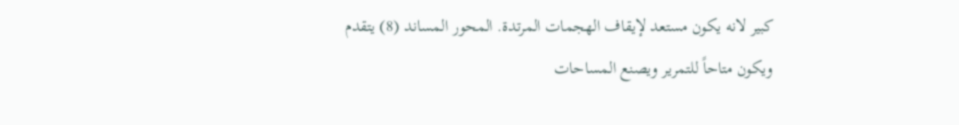كبير لانه يكون مستعد لإيقاف الهجمات المرتدة. المحور المساند (8) يتقدم ويكون متاحاً للتمرير ويصنع المساحات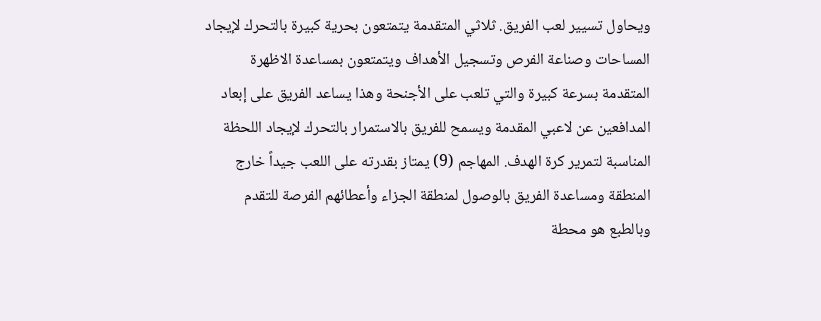ويحاول تسيير لعب الفريق. ثلاثي المتقدمة يتمتعون بحرية كبيرة بالتحرك لإيجاد المساحات وصناعة الفرص وتسجيل الأهداف ويتمتعون بمساعدة الاظهرة المتقدمة بسرعة كبيرة والتي تلعب على الأجنحة وهذا يساعد الفريق على إبعاد المدافعين عن لاعبي المقدمة ويسمح للفريق بالاستمرار بالتحرك لإيجاد اللحظة المناسبة لتمرير كرة الهدف. المهاجم (9) يمتاز بقدرته على اللعب جيداً خارج المنطقة ومساعدة الفريق بالوصول لمنطقة الجزاء وأعطائهم الفرصة للتقدم وبالطبع هو محطة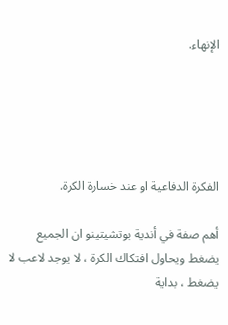الإنهاء.





الفكرة الدفاعية او عند خسارة الكرة.

أهم صفة في أندية بوتشيتينو ان الجميع يضغط ويحاول افتكاك الكرة ، لا يوجد لاعب لا يضغط ، بداية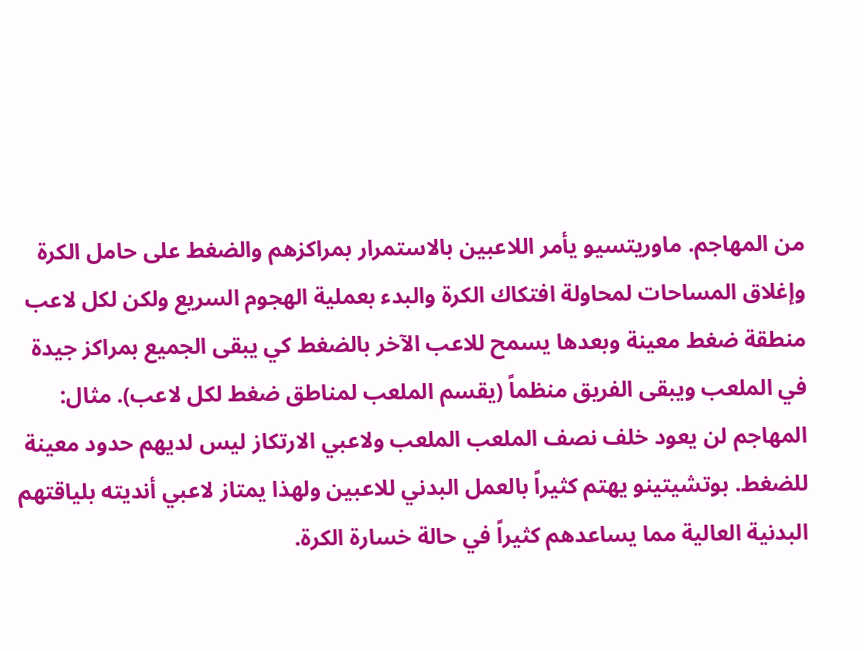من المهاجم. ماوريتسيو يأمر اللاعبين بالاستمرار بمراكزهم والضغط على حامل الكرة وإغلاق المساحات لمحاولة افتكاك الكرة والبدء بعملية الهجوم السريع ولكن لكل لاعب منطقة ضغط معينة وبعدها يسمح للاعب الآخر بالضغط كي يبقى الجميع بمراكز جيدة في الملعب ويبقى الفريق منظماً (يقسم الملعب لمناطق ضغط لكل لاعب). مثال: المهاجم لن يعود خلف نصف الملعب الملعب ولاعبي الارتكاز ليس لديهم حدود معينة للضغط. بوتشيتينو يهتم كثيراً بالعمل البدني للاعبين ولهذا يمتاز لاعبي أنديته بلياقتهم البدنية العالية مما يساعدهم كثيراً في حالة خسارة الكرة.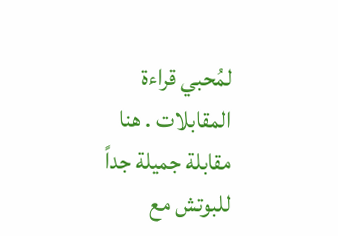لمُحبي قراءة المقابلات . هنا مقابلة جميلة جداً للبوتش مع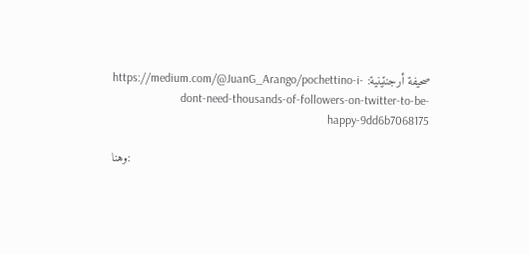صحيفة أرجنتينية: https://medium.com/@JuanG_Arango/pochettino-i-dont-need-thousands-of-followers-on-twitter-to-be-happy-9dd6b7068175

وهنا: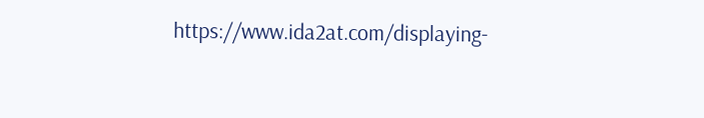https://www.ida2at.com/displaying-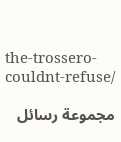the-trossero-couldnt-refuse/

مجموعة رسائل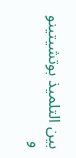بين التلميذ بوتشيتينو و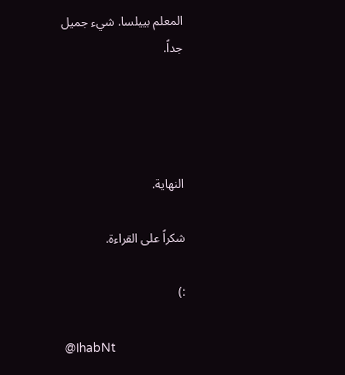المعلم بييلسا. شيء جميل جداً.




النهاية.

شكراً على القراءة.

:)

@IhabNt